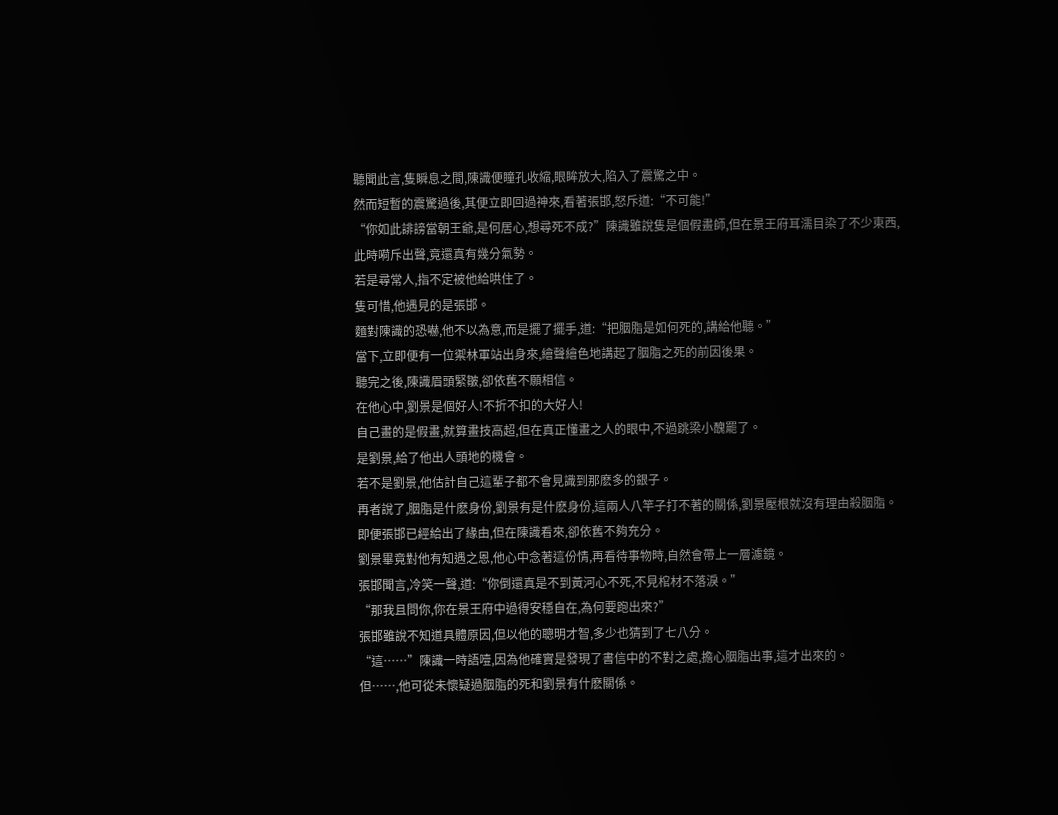聽聞此言,隻瞬息之間,陳識便瞳孔收縮,眼眸放大,陷入了震驚之中。
然而短暫的震驚過後,其便立即回過神來,看著張邯,怒斥道:“不可能!”
“你如此誹謗當朝王爺,是何居心,想尋死不成?”陳識雖說隻是個假畫師,但在景王府耳濡目染了不少東西,此時嗬斥出聲,竟還真有幾分氣勢。
若是尋常人,指不定被他給哄住了。
隻可惜,他遇見的是張邯。
麵對陳識的恐嚇,他不以為意,而是擺了擺手,道:“把胭脂是如何死的,講給他聽。”
當下,立即便有一位禦林軍站出身來,繪聲繪色地講起了胭脂之死的前因後果。
聽完之後,陳識眉頭緊皺,卻依舊不願相信。
在他心中,劉景是個好人!不折不扣的大好人!
自己畫的是假畫,就算畫技高超,但在真正懂畫之人的眼中,不過跳梁小醜罷了。
是劉景,給了他出人頭地的機會。
若不是劉景,他估計自己這輩子都不會見識到那麽多的銀子。
再者說了,胭脂是什麽身份,劉景有是什麽身份,這兩人八竿子打不著的關係,劉景壓根就沒有理由殺胭脂。
即便張邯已經給出了緣由,但在陳識看來,卻依舊不夠充分。
劉景畢竟對他有知遇之恩,他心中念著這份情,再看待事物時,自然會帶上一層濾鏡。
張邯聞言,冷笑一聲,道:“你倒還真是不到黃河心不死,不見棺材不落淚。”
“那我且問你,你在景王府中過得安穩自在,為何要跑出來?”
張邯雖說不知道具體原因,但以他的聰明才智,多少也猜到了七八分。
“這……”陳識一時語噎,因為他確實是發現了書信中的不對之處,擔心胭脂出事,這才出來的。
但……,他可從未懷疑過胭脂的死和劉景有什麽關係。